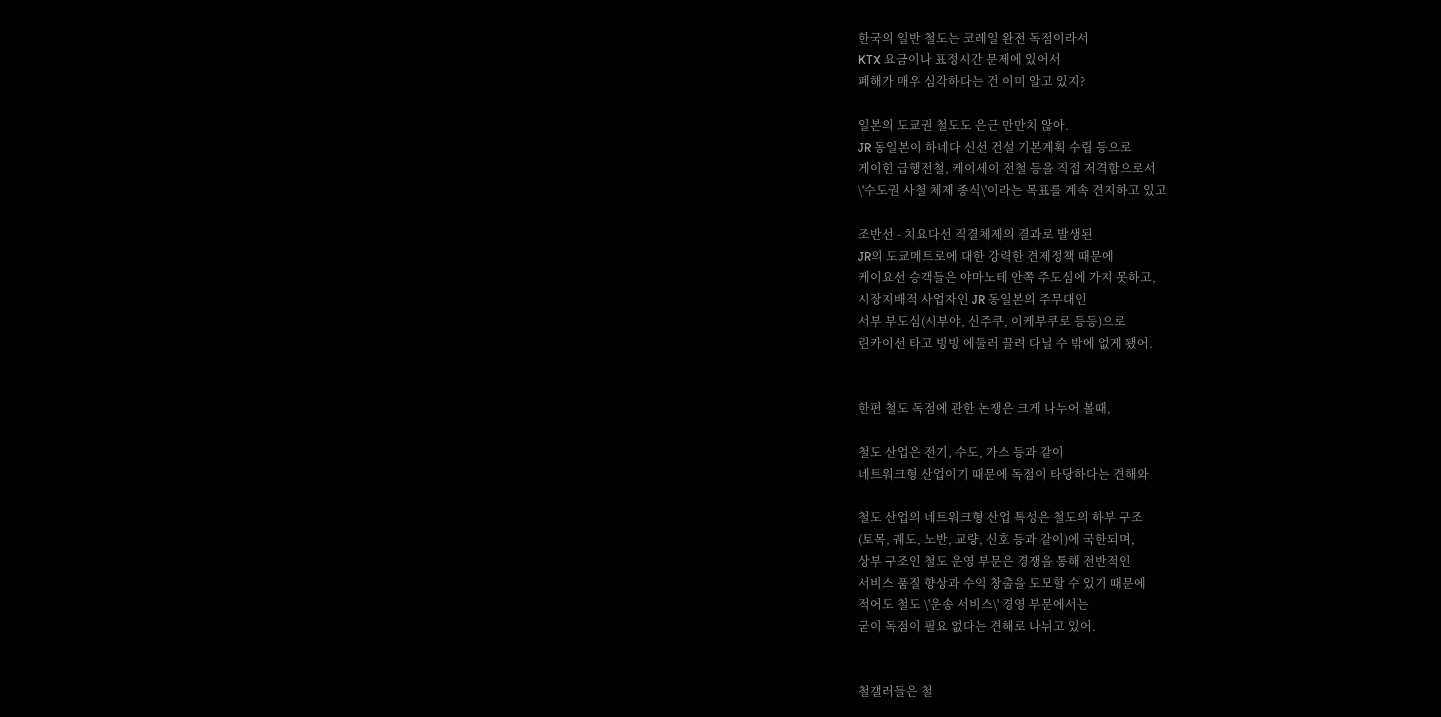한국의 일반 철도는 코레일 완전 독점이라서
KTX 요금이나 표정시간 문제에 있어서
폐해가 매우 심각하다는 건 이미 알고 있지?

일본의 도쿄권 철도도 은근 만만치 않아.
JR 동일본이 하네다 신선 건설 기본계획 수립 등으로
게이힌 급행전철, 케이세이 전철 등을 직접 저격함으로서
\'수도권 사철 체제 종식\'이라는 목표를 계속 견지하고 있고

조반선 - 치요다선 직결체제의 결과로 발생된
JR의 도쿄메트로에 대한 강력한 견제정책 때문에
케이요선 승객들은 야마노테 안쪽 주도심에 가지 못하고,
시장지배적 사업자인 JR 동일본의 주무대인
서부 부도심(시부야, 신주쿠, 이케부쿠로 등등)으로
린카이선 타고 빙빙 에둘러 끌려 다닐 수 밖에 없게 됐어.


한편 철도 독점에 관한 논쟁은 크게 나누어 볼때,

철도 산업은 전기, 수도, 가스 등과 같이
네트워크형 산업이기 때문에 독점이 타당하다는 견해와

철도 산업의 네트워크형 산업 특성은 철도의 하부 구조
(토목, 궤도, 노반, 교량, 신호 등과 같이)에 국한되며,
상부 구조인 철도 운영 부문은 경쟁을 통해 전반적인
서비스 품질 향상과 수익 창출을 도모할 수 있기 때문에
적어도 철도 \'운송 서비스\' 경영 부문에서는
굳이 독점이 필요 없다는 견해로 나뉘고 있어.


철갤러들은 철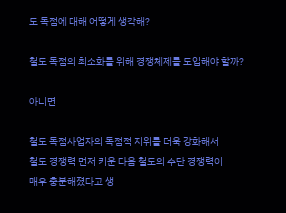도 독점에 대해 어떻게 생각해?

철도 독점의 최소화를 위해 경쟁체제를 도입해야 할까?

아니면

철도 독점사업자의 독점적 지위를 더욱 강화해서
철도 경쟁력 먼저 키운 다음 철도의 수단 경쟁력이
매우 충분해졌다고 생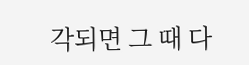각되면 그 때 다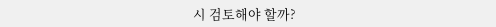시 검토해야 할까?